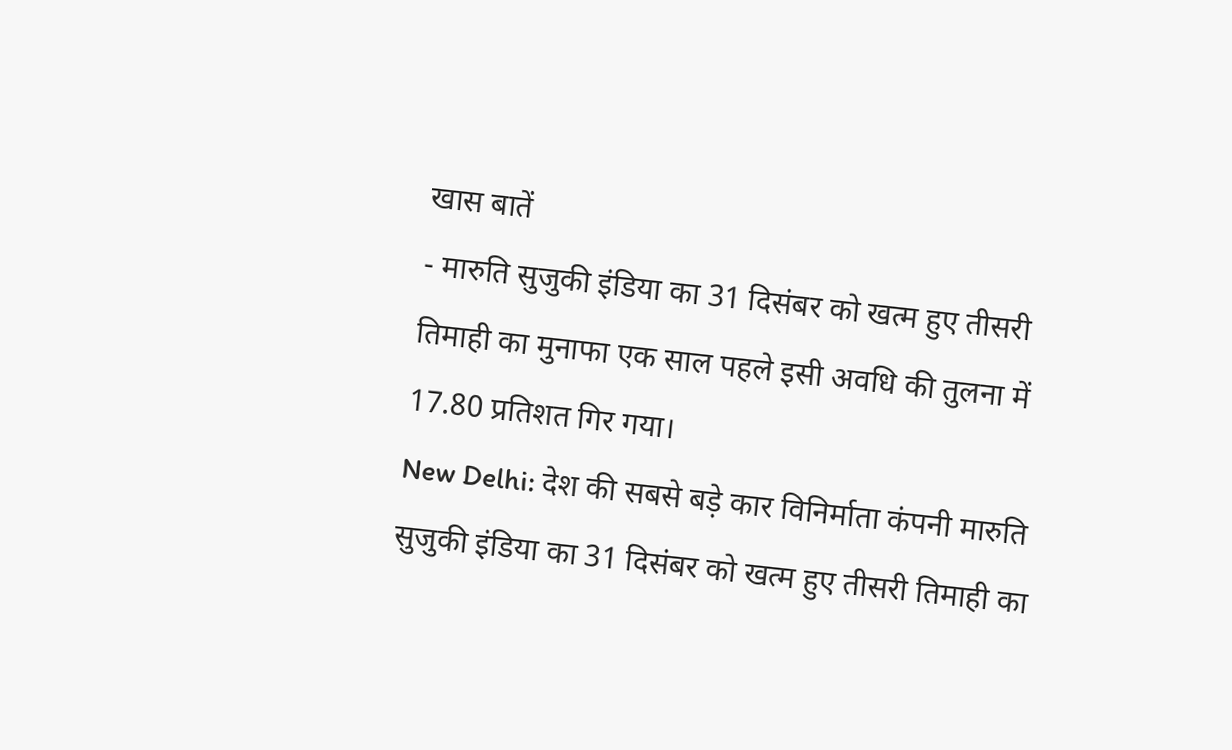खास बातें
- मारुति सुजुकी इंडिया का 31 दिसंबर को खत्म हुए तीसरी तिमाही का मुनाफा एक साल पहले इसी अवधि की तुलना में 17.80 प्रतिशत गिर गया।
New Delhi: देश की सबसे बड़े कार विनिर्माता कंपनी मारुति सुजुकी इंडिया का 31 दिसंबर को खत्म हुए तीसरी तिमाही का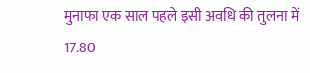मुनाफा एक साल पहले इसी अवधि की तुलना में 17.80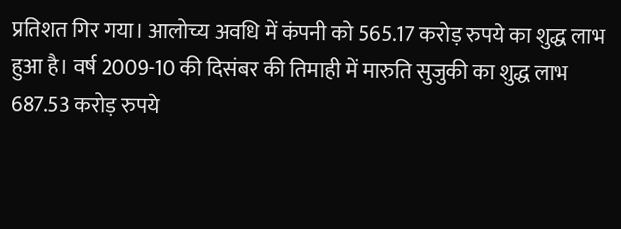प्रतिशत गिर गया। आलोच्य अवधि में कंपनी को 565.17 करोड़ रुपये का शुद्ध लाभ हुआ है। वर्ष 2009-10 की दिसंबर की तिमाही में मारुति सुजुकी का शुद्ध लाभ 687.53 करोड़ रुपये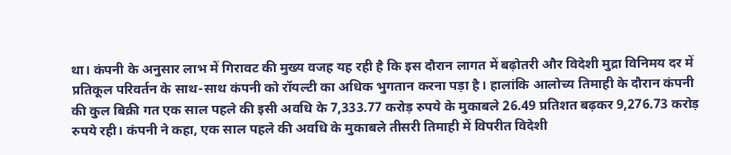था। कंपनी के अनुसार लाभ में गिरावट की मुख्य वजह यह रही है कि इस दौरान लागत में बढ़ोतरी और विदेशी मुद्रा विनिमय दर में प्रतिकूल परिवर्तन के साथ-साथ कंपनी को रॉयल्टी का अधिक भुगतान करना पड़ा है। हालांकि आलोच्य तिमाही के दौरान कंपनी की कुल बिक्री गत एक साल पहले की इसी अवधि के 7,333.77 करोड़ रुपये के मुकाबले 26.49 प्रतिशत बढ़कर 9,276.73 करोड़ रुपये रही। कंपनी ने कहा, एक साल पहले की अवधि के मुकाबले तीसरी तिमाही में विपरीत विदेशी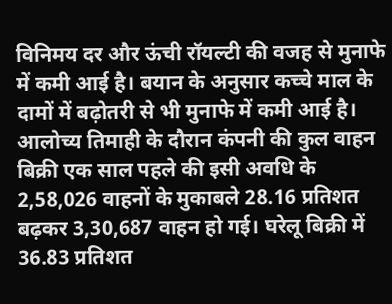विनिमय दर और ऊंची रॉयल्टी की वजह से मुनाफे में कमी आई है। बयान के अनुसार कच्चे माल के दामों में बढ़ोतरी से भी मुनाफे में कमी आई है। आलोच्य तिमाही के दौरान कंपनी की कुल वाहन बिक्री एक साल पहले की इसी अवधि के 2,58,026 वाहनों के मुकाबले 28.16 प्रतिशत बढ़कर 3,30,687 वाहन हो गई। घरेलू बिक्री में 36.83 प्रतिशत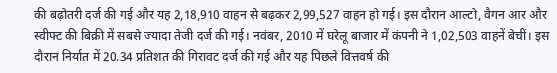की बढ़ोतरी दर्ज की गई और यह 2,18,910 वाहन से बढ़कर 2,99,527 वाहन हो गई। इस दौरान आल्टो, वैगन आर और स्वीफ्ट की बिक्री में सबसे ज्यादा तेजी दर्ज की गई। नवंबर, 2010 में घरेलू बाजार में कंपनी ने 1,02,503 वाहनें बेचीं। इस दौरान निर्यात में 20.34 प्रतिशत की गिरावट दर्ज की गई और यह पिछले वित्तवर्ष की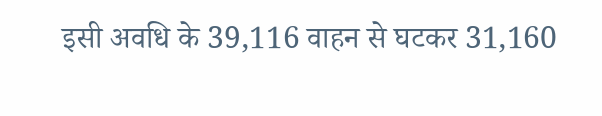इसी अवधि के 39,116 वाहन से घटकर 31,160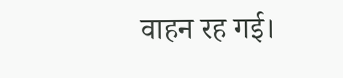वाहन रह गई।